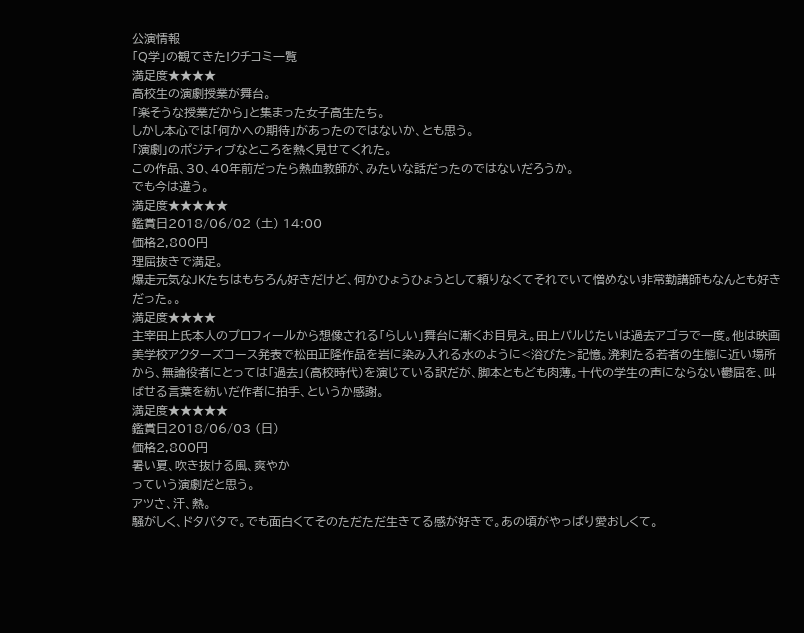公演情報
「Q学」の観てきた!クチコミ一覧
満足度★★★★
高校生の演劇授業が舞台。
「楽そうな授業だから」と集まった女子高生たち。
しかし本心では「何かへの期待」があったのではないか、とも思う。
「演劇」のポジティブなところを熱く見せてくれた。
この作品、30、40年前だったら熱血教師が、みたいな話だったのではないだろうか。
でも今は違う。
満足度★★★★★
鑑賞日2018/06/02 (土) 14:00
価格2,800円
理屈抜きで満足。
爆走元気なJKたちはもちろん好きだけど、何かひょうひょうとして頼りなくてそれでいて憎めない非常勤講師もなんとも好きだった。。
満足度★★★★
主宰田上氏本人のプロフィールから想像される「らしい」舞台に漸くお目見え。田上パルじたいは過去アゴラで一度。他は映画美学校アクターズコース発表で松田正隆作品を岩に染み入れる水のように<浴びた>記憶。溌剌たる若者の生態に近い場所から、無論役者にとっては「過去」(高校時代)を演じている訳だが、脚本ともども肉薄。十代の学生の声にならない鬱屈を、叫ばせる言葉を紡いだ作者に拍手、というか感謝。
満足度★★★★★
鑑賞日2018/06/03 (日)
価格2,800円
暑い夏、吹き抜ける風、爽やか
っていう演劇だと思う。
アツさ、汗、熱。
騒がしく、ドタバタで。でも面白くてそのただただ生きてる感が好きで。あの頃がやっぱり愛おしくて。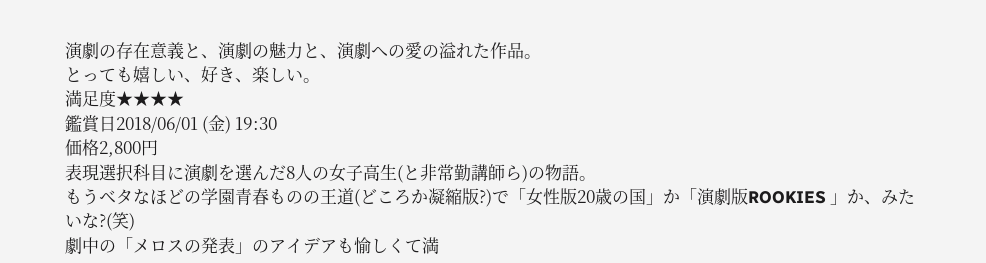演劇の存在意義と、演劇の魅力と、演劇への愛の溢れた作品。
とっても嬉しい、好き、楽しい。
満足度★★★★
鑑賞日2018/06/01 (金) 19:30
価格2,800円
表現選択科目に演劇を選んだ8人の女子高生(と非常勤講師ら)の物語。
もうベタなほどの学園青春ものの王道(どころか凝縮版?)で「女性版20歳の国」か「演劇版ROOKIES 」か、みたいな?(笑)
劇中の「メロスの発表」のアイデアも愉しくて満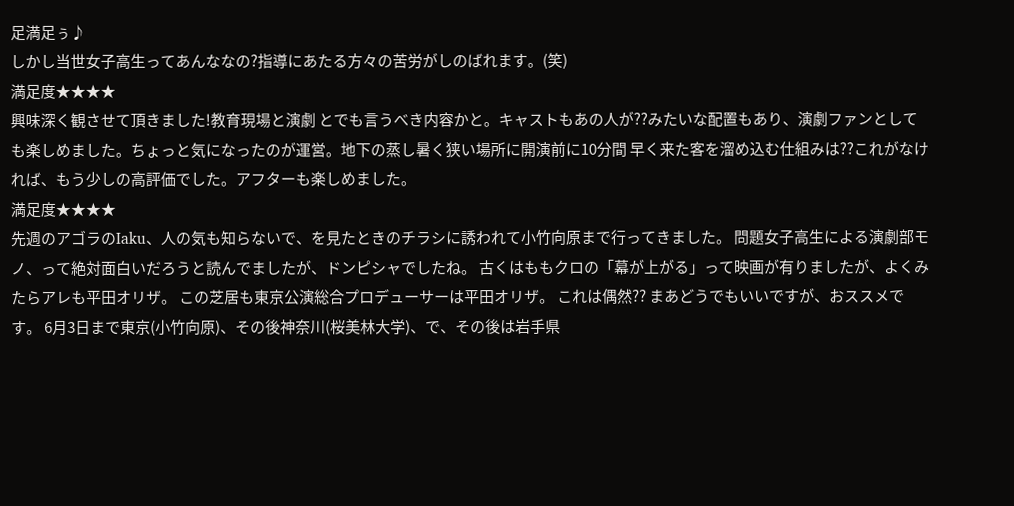足満足ぅ♪
しかし当世女子高生ってあんななの?指導にあたる方々の苦労がしのばれます。(笑)
満足度★★★★
興味深く観させて頂きました!教育現場と演劇 とでも言うべき内容かと。キャストもあの人が??みたいな配置もあり、演劇ファンとしても楽しめました。ちょっと気になったのが運営。地下の蒸し暑く狭い場所に開演前に10分間 早く来た客を溜め込む仕組みは??これがなければ、もう少しの高評価でした。アフターも楽しめました。
満足度★★★★
先週のアゴラのIaku、人の気も知らないで、を見たときのチラシに誘われて小竹向原まで行ってきました。 問題女子高生による演劇部モノ、って絶対面白いだろうと読んでましたが、ドンピシャでしたね。 古くはももクロの「幕が上がる」って映画が有りましたが、よくみたらアレも平田オリザ。 この芝居も東京公演総合プロデューサーは平田オリザ。 これは偶然?? まあどうでもいいですが、おススメです。 6月3日まで東京(小竹向原)、その後神奈川(桜美林大学)、で、その後は岩手県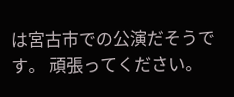は宮古市での公演だそうです。 頑張ってください。